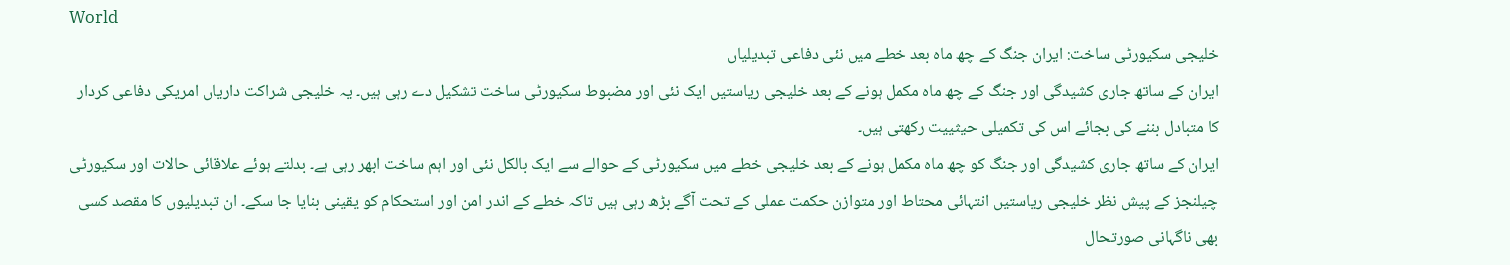World
خلیجی سکیورٹی ساخت: ایران جنگ کے چھ ماہ بعد خطے میں نئی دفاعی تبدیلیاں
ایران کے ساتھ جاری کشیدگی اور جنگ کے چھ ماہ مکمل ہونے کے بعد خلیجی ریاستیں ایک نئی اور مضبوط سکیورٹی ساخت تشکیل دے رہی ہیں۔ یہ خلیجی شراکت داریاں امریکی دفاعی کردار کا متبادل بننے کی بجائے اس کی تکمیلی حیثییت رکھتی ہیں۔
ایران کے ساتھ جاری کشیدگی اور جنگ کو چھ ماہ مکمل ہونے کے بعد خلیجی خطے میں سکیورٹی کے حوالے سے ایک بالکل نئی اور اہم ساخت ابھر رہی ہے۔ بدلتے ہوئے علاقائی حالات اور سکیورٹی چیلنجز کے پیش نظر خلیجی ریاستیں انتہائی محتاط اور متوازن حکمت عملی کے تحت آگے بڑھ رہی ہیں تاکہ خطے کے اندر امن اور استحکام کو یقینی بنایا جا سکے۔ ان تبدیلیوں کا مقصد کسی بھی ناگہانی صورتحال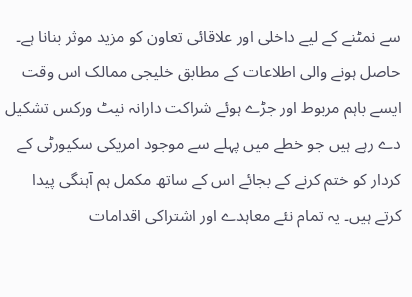سے نمٹنے کے لیے داخلی اور علاقائی تعاون کو مزید موثر بنانا ہے۔
حاصل ہونے والی اطلاعات کے مطابق خلیجی ممالک اس وقت ایسے باہم مربوط اور جڑے ہوئے شراکت دارانہ نیٹ ورکس تشکیل دے رہے ہیں جو خطے میں پہلے سے موجود امریکی سکیورٹی کے کردار کو ختم کرنے کے بجائے اس کے ساتھ مکمل ہم آہنگی پیدا کرتے ہیں۔ یہ تمام نئے معاہدے اور اشتراکی اقدامات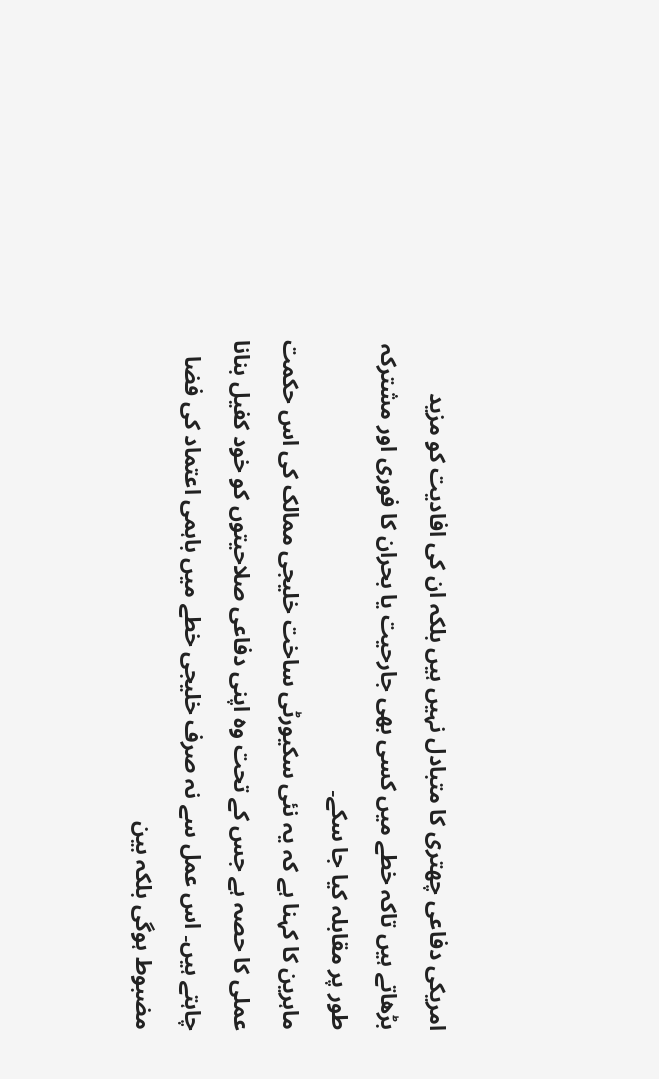امریکی دفاعی چھتری کا متبادل نہیں ہیں بلکہ ان کی افادیت کو مزید بڑھاتے ہیں تاکہ خطے میں کسی بھی جارحیت یا بحران کا فوری اور مشترکہ طور پر مقابلہ کیا جا سکے۔
ماہرین کا کہنا ہے کہ یہ نئی سکیورٹی ساخت خلیجی ممالک کی اس حکمت عملی کا حصہ ہے جس کے تحت وہ اپنی دفاعی صلاحیتوں کو خود کفیل بنانا چاہتے ہیں۔ اس عمل سے نہ صرف خلیجی خطے میں باہمی اعتماد کی فضا مضبوط ہوگی بلکہ بین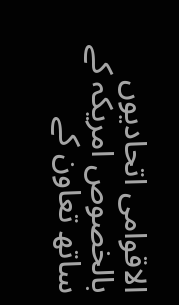الاقوامی اتحادیوں بالخصوص امریکہ کے ساتھ تعاون کے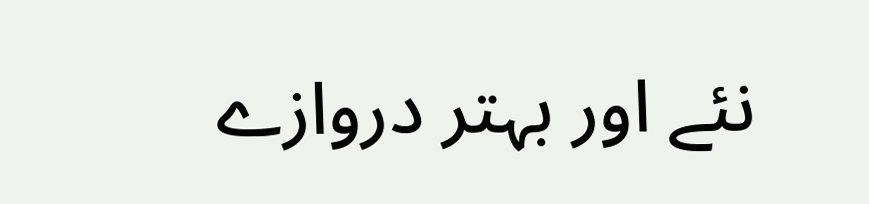نئے اور بہتر دروازے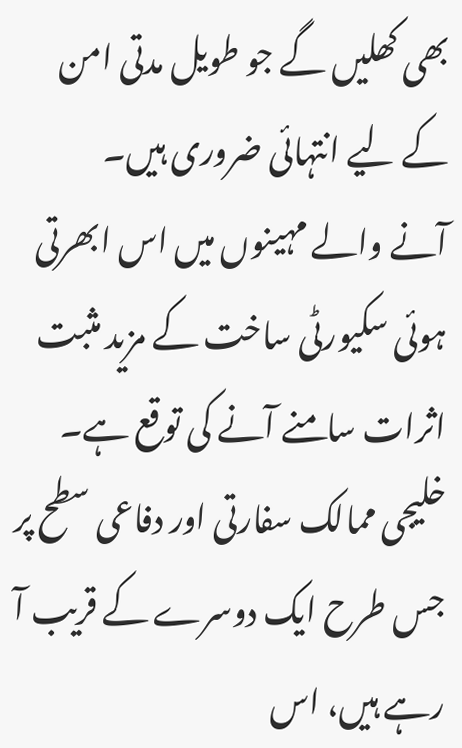بھی کھلیں گے جو طویل مدتی امن کے لیے انتہائی ضروری ہیں۔
آنے والے مہینوں میں اس ابھرتی ہوئی سکیورٹی ساخت کے مزید مثبت اثرات سامنے آنے کی توقع ہے۔ خلیجی ممالک سفارتی اور دفاعی سطح پر جس طرح ایک دوسرے کے قریب آ رہے ہیں، اس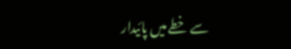سے خطے میں پائیدار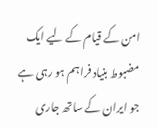امن کے قیام کے لیے ایک مضبوط بنیاد فراہم ہو رہی ہے جو ایران کے ساتھ جاری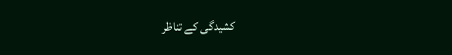کشیدگی کے تناظر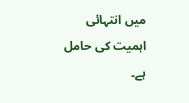میں انتہائی اہمیت کی حامل ہے۔